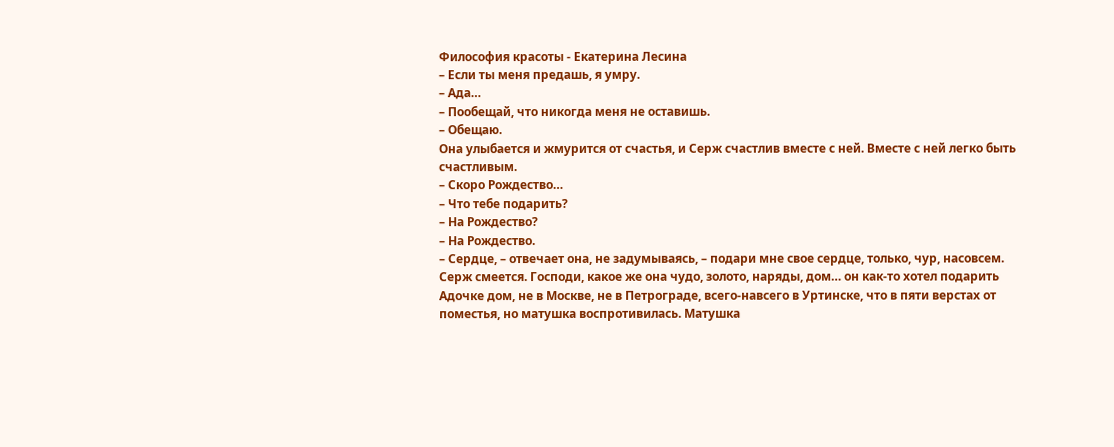Философия красоты - Екатерина Лесина
– Если ты меня предашь, я умру.
– Ада…
– Пообещай, что никогда меня не оставишь.
– Обещаю.
Она улыбается и жмурится от счастья, и Серж счастлив вместе с ней. Вместе с ней легко быть счастливым.
– Скоро Рождество…
– Что тебе подарить?
– На Рождество?
– На Рождество.
– Сердце, – отвечает она, не задумываясь, – подари мне свое сердце, только, чур, насовсем.
Серж смеется. Господи, какое же она чудо, золото, наряды, дом… он как-то хотел подарить Адочке дом, не в Москве, не в Петрограде, всего-навсего в Уртинске, что в пяти верстах от поместья, но матушка воспротивилась. Матушка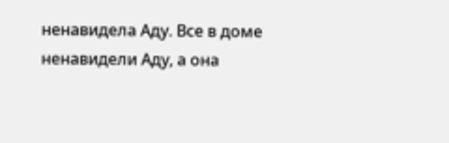ненавидела Аду. Все в доме ненавидели Аду, а она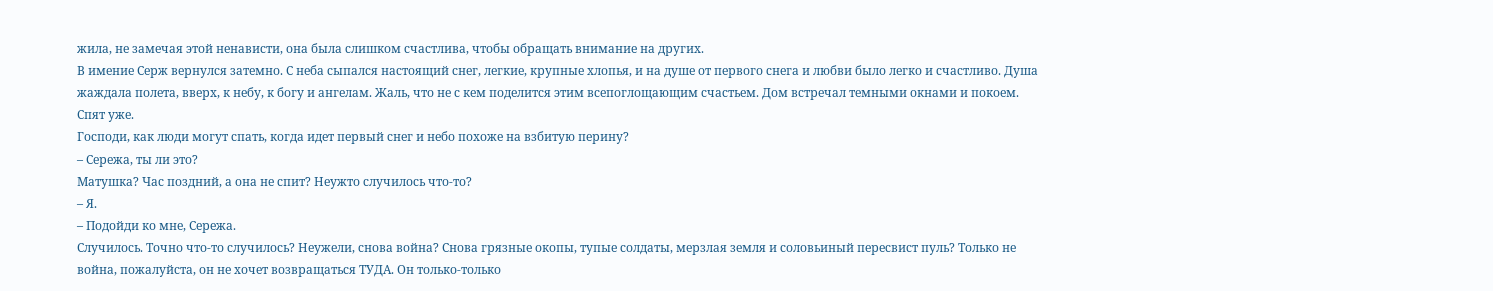жила, не замечая этой ненависти, она была слишком счастлива, чтобы обращать внимание на других.
В имение Серж вернулся затемно. С неба сыпался настоящий снег, легкие, крупные хлопья, и на душе от первого снега и любви было легко и счастливо. Душа жаждала полета, вверх, к небу, к богу и ангелам. Жаль, что не с кем поделится этим всепоглощающим счастьем. Дом встречал темными окнами и покоем. Спят уже.
Господи, как люди могут спать, когда идет первый снег и небо похоже на взбитую перину?
– Сережа, ты ли это?
Матушка? Час поздний, а она не спит? Неужто случилось что-то?
– Я.
– Подойди ко мне, Сережа.
Случилось. Точно что-то случилось? Неужели, снова война? Снова грязные окопы, тупые солдаты, мерзлая земля и соловьиный пересвист пуль? Только не война, пожалуйста, он не хочет возвращаться ТУДА. Он только-только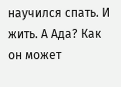научился спать. И жить. А Ада? Как он может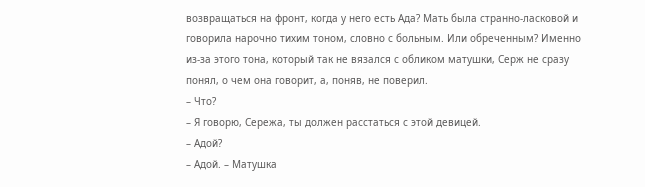возвращаться на фронт, когда у него есть Ада? Мать была странно-ласковой и говорила нарочно тихим тоном, словно с больным. Или обреченным? Именно из-за этого тона, который так не вязался с обликом матушки, Серж не сразу понял, о чем она говорит, а, поняв, не поверил.
– Что?
– Я говорю, Сережа, ты должен расстаться с этой девицей.
– Адой?
– Адой. – Матушка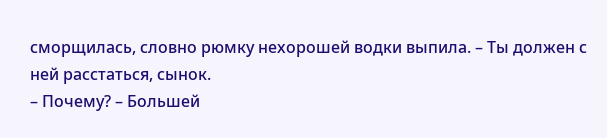сморщилась, словно рюмку нехорошей водки выпила. – Ты должен с ней расстаться, сынок.
– Почему? – Большей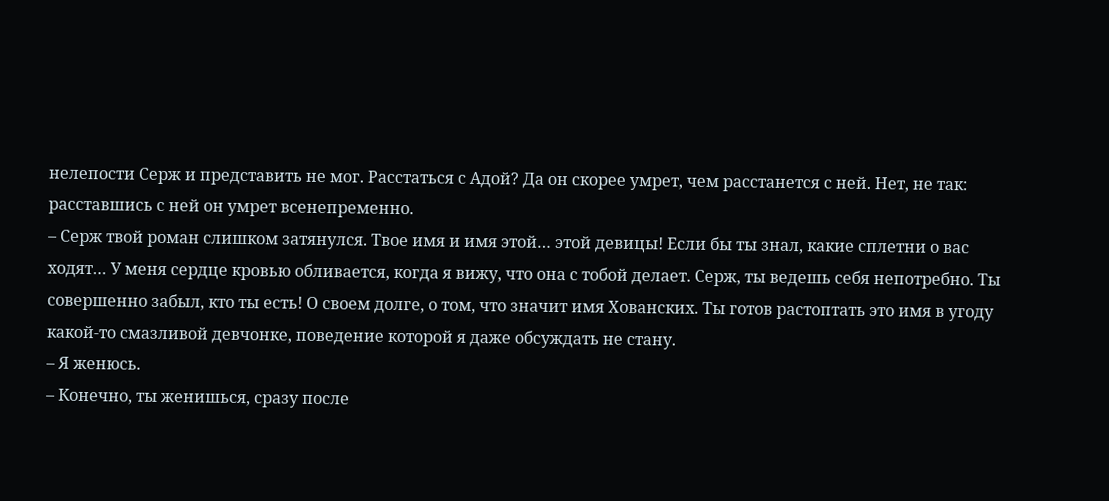нелепости Серж и представить не мог. Расстаться с Адой? Да он скорее умрет, чем расстанется с ней. Нет, не так: расставшись с ней он умрет всенепременно.
– Серж твой роман слишком затянулся. Твое имя и имя этой… этой девицы! Если бы ты знал, какие сплетни о вас ходят… У меня сердце кровью обливается, когда я вижу, что она с тобой делает. Серж, ты ведешь себя непотребно. Ты совершенно забыл, кто ты есть! О своем долге, о том, что значит имя Хованских. Ты готов растоптать это имя в угоду какой-то смазливой девчонке, поведение которой я даже обсуждать не стану.
– Я женюсь.
– Конечно, ты женишься, сразу после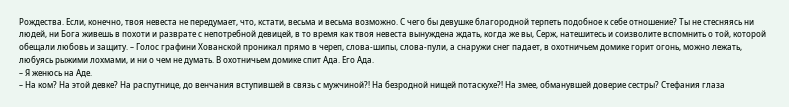Рождества. Если, конечно, твоя невеста не передумает, что, кстати, весьма и весьма возможно. С чего бы девушке благородной терпеть подобное к себе отношение? Ты не стесняясь ни людей, ни Бога живешь в похоти и разврате с непотребной девицей, в то время как твоя невеста вынуждена ждать, когда же вы, Серж, натешитесь и соизволите вспомнить о той, которой обещали любовь и защиту. – Голос графини Хованской проникал прямо в череп, слова-шипы, слова-пули, а снаружи снег падает, в охотничьем домике горит огонь, можно лежать, любуясь рыжими лохмами, и ни о чем не думать. В охотничьем домике спит Ада. Его Ада.
– Я женюсь на Аде.
– На ком? На этой девке? На распутнице, до венчания вступившей в связь с мужчиной?! На безродной нищей потаскухе?! На змее, обманувшей доверие сестры? Стефания глаза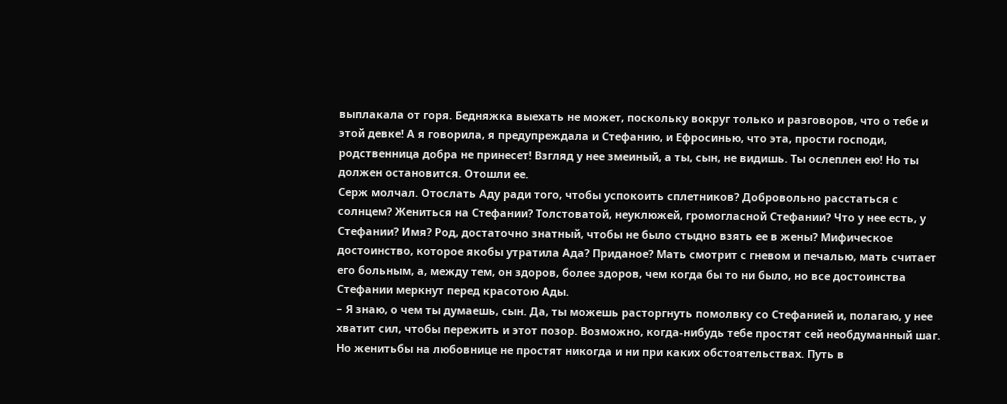выплакала от горя. Бедняжка выехать не может, поскольку вокруг только и разговоров, что о тебе и этой девке! А я говорила, я предупреждала и Стефанию, и Ефросинью, что эта, прости господи, родственница добра не принесет! Взгляд у нее змеиный, а ты, сын, не видишь. Ты ослеплен ею! Но ты должен остановится. Отошли ее.
Серж молчал. Отослать Аду ради того, чтобы успокоить сплетников? Добровольно расстаться с солнцем? Жениться на Стефании? Толстоватой, неуклюжей, громогласной Стефании? Что у нее есть, у Стефании? Имя? Род, достаточно знатный, чтобы не было стыдно взять ее в жены? Мифическое достоинство, которое якобы утратила Ада? Приданое? Мать смотрит с гневом и печалью, мать считает его больным, а, между тем, он здоров, более здоров, чем когда бы то ни было, но все достоинства Стефании меркнут перед красотою Ады.
– Я знаю, о чем ты думаешь, сын. Да, ты можешь расторгнуть помолвку со Стефанией и, полагаю, у нее хватит сил, чтобы пережить и этот позор. Возможно, когда-нибудь тебе простят сей необдуманный шаг. Но женитьбы на любовнице не простят никогда и ни при каких обстоятельствах. Путь в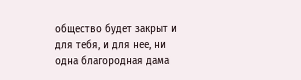общество будет закрыт и для тебя, и для нее, ни одна благородная дама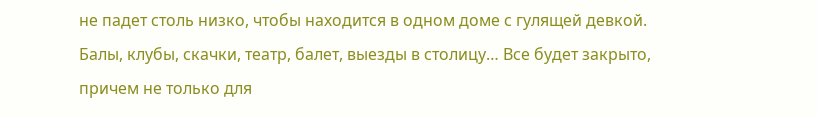не падет столь низко, чтобы находится в одном доме с гулящей девкой. Балы, клубы, скачки, театр, балет, выезды в столицу… Все будет закрыто, причем не только для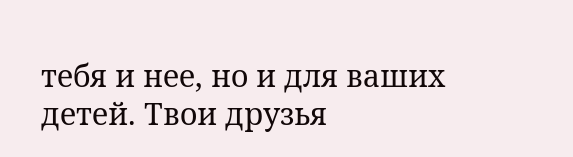тебя и нее, но и для ваших детей. Твои друзья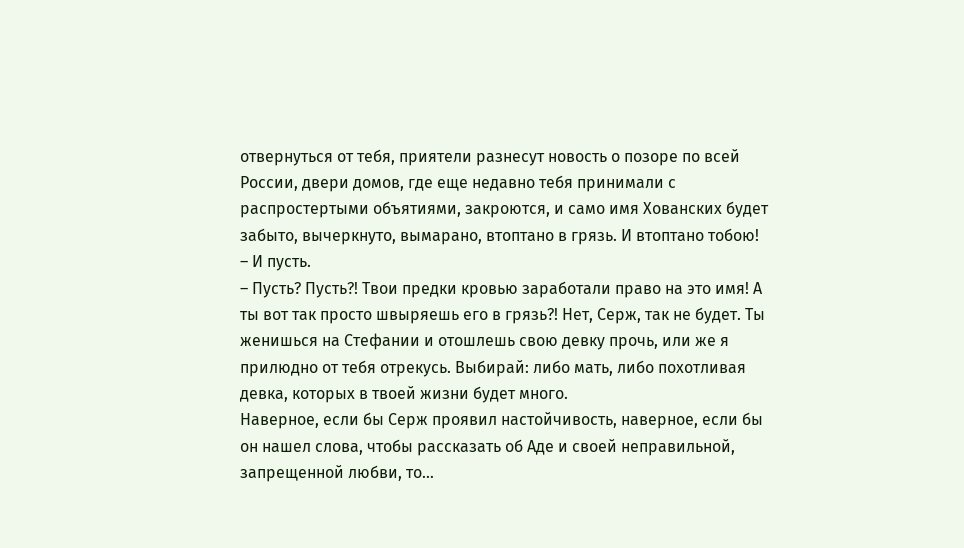отвернуться от тебя, приятели разнесут новость о позоре по всей России, двери домов, где еще недавно тебя принимали с распростертыми объятиями, закроются, и само имя Хованских будет забыто, вычеркнуто, вымарано, втоптано в грязь. И втоптано тобою!
– И пусть.
– Пусть? Пусть?! Твои предки кровью заработали право на это имя! А ты вот так просто швыряешь его в грязь?! Нет, Серж, так не будет. Ты женишься на Стефании и отошлешь свою девку прочь, или же я прилюдно от тебя отрекусь. Выбирай: либо мать, либо похотливая девка, которых в твоей жизни будет много.
Наверное, если бы Серж проявил настойчивость, наверное, если бы он нашел слова, чтобы рассказать об Аде и своей неправильной, запрещенной любви, то…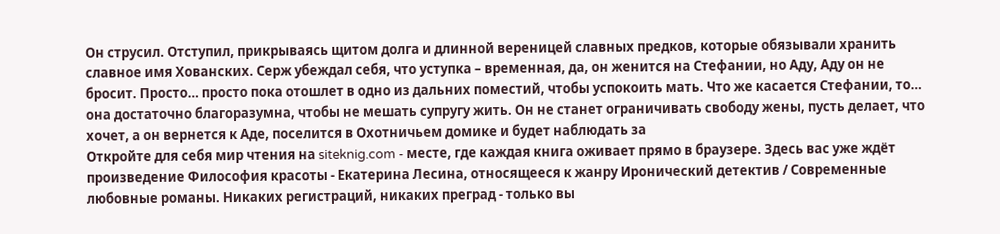Он струсил. Отступил, прикрываясь щитом долга и длинной вереницей славных предков, которые обязывали хранить славное имя Хованских. Серж убеждал себя, что уступка – временная, да, он женится на Стефании, но Аду, Аду он не бросит. Просто… просто пока отошлет в одно из дальних поместий, чтобы успокоить мать. Что же касается Стефании, то… она достаточно благоразумна, чтобы не мешать супругу жить. Он не станет ограничивать свободу жены, пусть делает, что хочет, а он вернется к Аде, поселится в Охотничьем домике и будет наблюдать за
Откройте для себя мир чтения на siteknig.com - месте, где каждая книга оживает прямо в браузере. Здесь вас уже ждёт произведение Философия красоты - Екатерина Лесина, относящееся к жанру Иронический детектив / Современные любовные романы. Никаких регистраций, никаких преград - только вы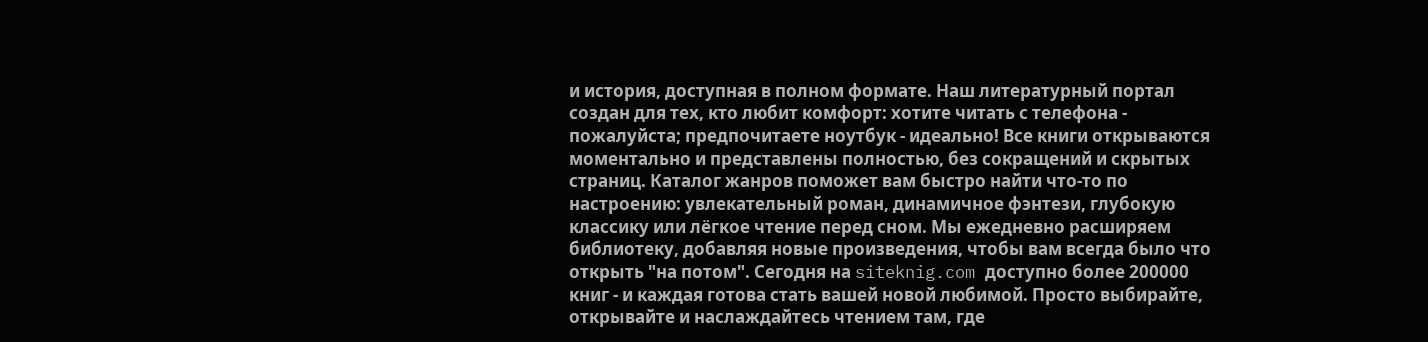и история, доступная в полном формате. Наш литературный портал создан для тех, кто любит комфорт: хотите читать с телефона - пожалуйста; предпочитаете ноутбук - идеально! Все книги открываются моментально и представлены полностью, без сокращений и скрытых страниц. Каталог жанров поможет вам быстро найти что-то по настроению: увлекательный роман, динамичное фэнтези, глубокую классику или лёгкое чтение перед сном. Мы ежедневно расширяем библиотеку, добавляя новые произведения, чтобы вам всегда было что открыть "на потом". Сегодня на siteknig.com доступно более 200000 книг - и каждая готова стать вашей новой любимой. Просто выбирайте, открывайте и наслаждайтесь чтением там, где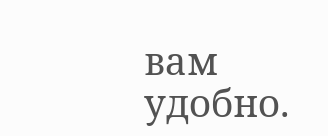вам удобно.